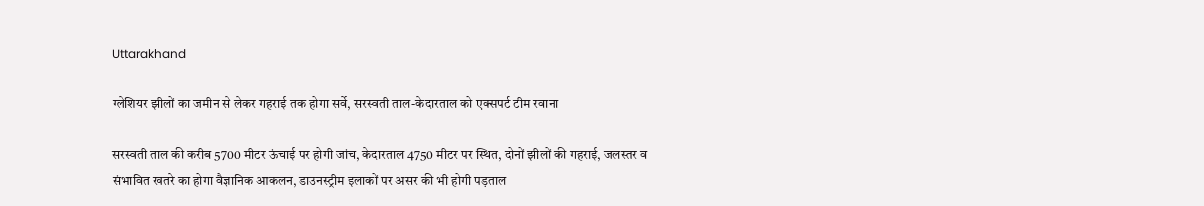Uttarakhand

ग्लेशियर झीलों का जमीन से लेकर गहराई तक होगा सर्वे, सरस्वती ताल-केदारताल को एक्सपर्ट टीम रवाना

सरस्वती ताल की करीब 5700 मीटर ऊंचाई पर होगी जांच, केदारताल 4750 मीटर पर स्थित, दोनों झीलों की गहराई, जलस्तर व संभावित खतरे का होगा वैज्ञानिक आकलन, डाउनस्ट्रीम इलाकों पर असर की भी होगी पड़ताल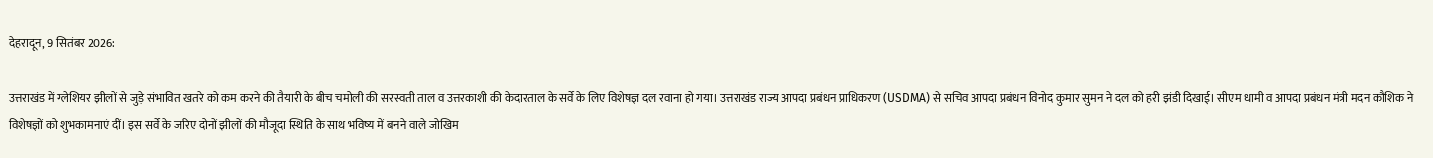देहरादून, 9 सितंबर 2026:

उत्तराखंड में ग्लेशियर झीलों से जुड़े संभावित खतरे को कम करने की तैयारी के बीच चमोली की सरस्वती ताल व उत्तरकाशी की केदारताल के सर्वे के लिए विशेषज्ञ दल रवाना हो गया। उत्तराखंड राज्य आपदा प्रबंधन प्राधिकरण (USDMA) से सचिव आपदा प्रबंधन विनोद कुमार सुमन ने दल को हरी झंडी दिखाई। सीएम धामी व आपदा प्रबंधन मंत्री मदन कौशिक ने विशेषज्ञों को शुभकामनाएं दीं। इस सर्वे के जरिए दोनों झीलों की मौजूदा स्थिति के साथ भविष्य में बनने वाले जोखिम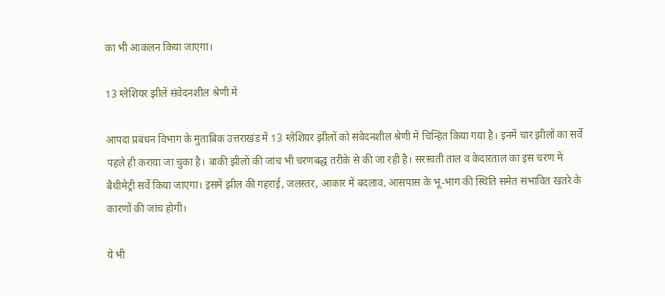का भी आकलन किया जाएगा।

13 ग्लेशियर झीलें संवेदनशील श्रेणी में

आपदा प्रबंधन विभाग के मुताबिक उत्तराखंड में 13 ग्लेशियर झीलों को संवेदनशील श्रेणी में चिन्हित किया गया है। इनमें चार झीलों का सर्वे पहले ही कराया जा चुका है। बाकी झीलों की जांच भी चरणबद्ध तरीके से की जा रही है। सरस्वती ताल व केदारताल का इस चरण में बैथीमेट्री सर्वे किया जाएगा। इसमें झील की गहराई, जलस्तर, आकार में बदलाव, आसपास के भू-भाग की स्थिति समेत संभावित खतरे के कारणों की जांच होगी।

ये भी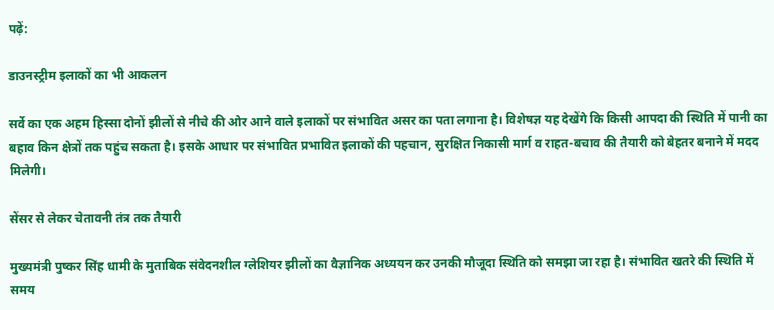पढ़ें:

डाउनस्ट्रीम इलाकों का भी आकलन

सर्वे का एक अहम हिस्सा दोनों झीलों से नीचे की ओर आने वाले इलाकों पर संभावित असर का पता लगाना है। विशेषज्ञ यह देखेंगे कि किसी आपदा की स्थिति में पानी का बहाव किन क्षेत्रों तक पहुंच सकता है। इसके आधार पर संभावित प्रभावित इलाकों की पहचान, सुरक्षित निकासी मार्ग व राहत-बचाव की तैयारी को बेहतर बनाने में मदद मिलेगी।

सेंसर से लेकर चेतावनी तंत्र तक तैयारी

मुख्यमंत्री पुष्कर सिंह धामी के मुताबिक संवेदनशील ग्लेशियर झीलों का वैज्ञानिक अध्ययन कर उनकी मौजूदा स्थिति को समझा जा रहा है। संभावित खतरे की स्थिति में समय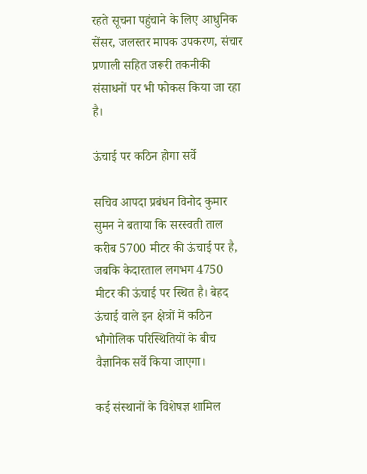रहते सूचना पहुंचाने के लिए आधुनिक सेंसर, जलस्तर मापक उपकरण, संचार प्रणाली सहित जरूरी तकनीकी संसाधनों पर भी फोकस किया जा रहा है।

ऊंचाई पर कठिन होगा सर्वे

सचिव आपदा प्रबंधन विनोद कुमार सुमन ने बताया कि सरस्वती ताल करीब 5700 मीटर की ऊंचाई पर है, जबकि केदारताल लगभग 4750 मीटर की ऊंचाई पर स्थित है। बेहद ऊंचाई वाले इन क्षेत्रों में कठिन भौगोलिक परिस्थितियों के बीच वैज्ञानिक सर्वे किया जाएगा।

कई संस्थानों के विशेषज्ञ शामिल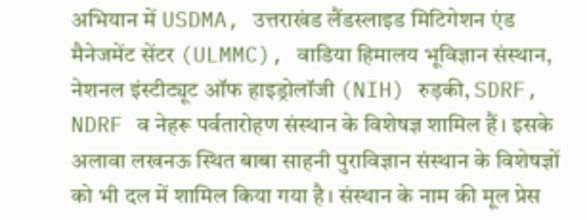अभियान में USDMA, उत्तराखंड लैंडस्लाइड मिटिगेशन एंड मैनेजमेंट सेंटर (ULMMC), वाडिया हिमालय भूविज्ञान संस्थान, नेशनल इंस्टीट्यूट ऑफ हाइड्रोलॉजी (NIH) रुड़की, SDRF, NDRF व नेहरू पर्वतारोहण संस्थान के विशेषज्ञ शामिल हैं। इसके अलावा लखनऊ स्थित बाबा साहनी पुराविज्ञान संस्थान के विशेषज्ञों को भी दल में शामिल किया गया है। संस्थान के नाम की मूल प्रेस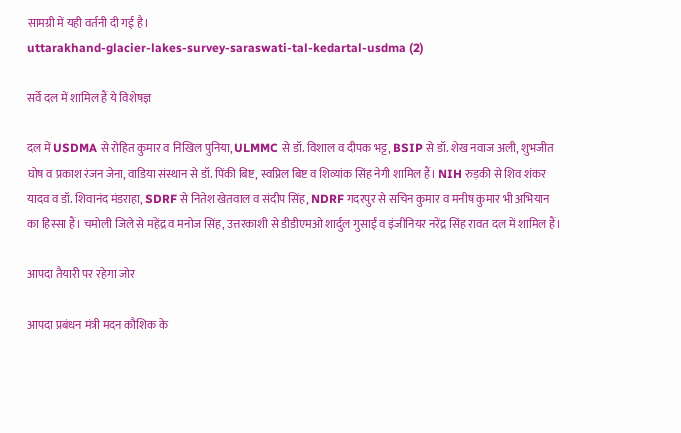सामग्री में यही वर्तनी दी गई है।
uttarakhand-glacier-lakes-survey-saraswati-tal-kedartal-usdma (2)

सर्वे दल में शामिल हैं ये विशेषज्ञ

दल में USDMA से रोहित कुमार व निखिल पुनिया, ULMMC से डॉ. विशाल व दीपक भट्ट, BSIP से डॉ. शेख नवाज अली, शुभजीत घोष व प्रकाश रंजन जेना, वाडिया संस्थान से डॉ. पिंकी बिष्ट, स्वप्निल बिष्ट व शिव्यांक सिंह नेगी शामिल हैं। NIH रुड़की से शिव शंकर यादव व डॉ. शिवानंद मंडराहा, SDRF से नितेश खेतवाल व संदीप सिंह, NDRF गदरपुर से सचिन कुमार व मनीष कुमार भी अभियान का हिस्सा हैं। चमोली जिले से महेंद्र व मनोज सिंह, उत्तरकाशी से डीडीएमओ शार्दुल गुसाईं व इंजीनियर नरेंद्र सिंह रावत दल में शामिल हैं।

आपदा तैयारी पर रहेगा जोर

आपदा प्रबंधन मंत्री मदन कौशिक के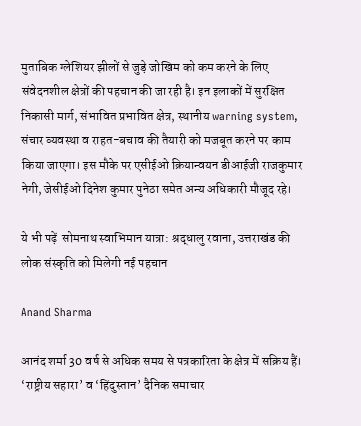मुताबिक ग्लेशियर झीलों से जुड़े जोखिम को कम करने के लिए संवेदनशील क्षेत्रों की पहचान की जा रही है। इन इलाकों में सुरक्षित निकासी मार्ग, संभावित प्रभावित क्षेत्र, स्थानीय warning system, संचार व्यवस्था व राहत-बचाव की तैयारी को मजबूत करने पर काम किया जाएगा। इस मौके पर एसीईओ क्रियान्वयन डीआईजी राजकुमार नेगी, जेसीईओ दिनेश कुमार पुनेठा समेत अन्य अधिकारी मौजूद रहे।

ये भी पढ़ें  सोमनाथ स्वाभिमान यात्रा: श्रद्धालु रवाना, उत्तराखंड की लोक संस्कृति को मिलेगी नई पहचान

Anand Sharma

आनंद शर्मा 30 वर्ष से अधिक समय से पत्रकारिता के क्षेत्र में सक्रिय हैं। ‘राष्ट्रीय सहारा’ व ‘हिंदुस्तान’ दैनिक समाचार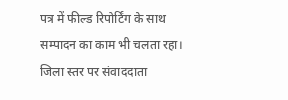पत्र में फील्ड रिपोर्टिंग के साथ सम्पादन का काम भी चलता रहा। जिला स्तर पर संवाददाता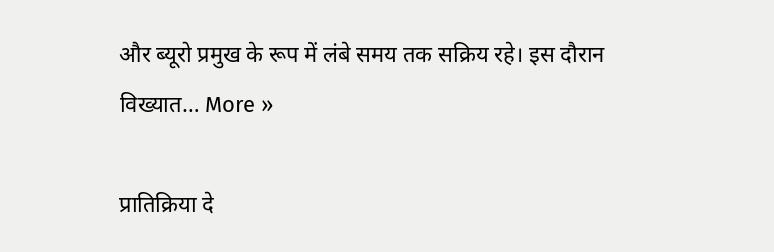और ब्यूरो प्रमुख के रूप में लंबे समय तक सक्रिय रहे। इस दौरान विख्यात… More »

प्रातिक्रिया दे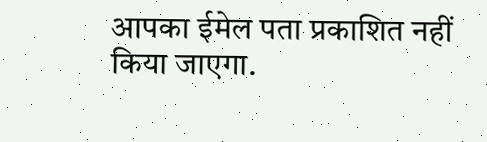आपका ईमेल पता प्रकाशित नहीं किया जाएगा.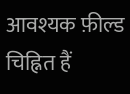आवश्यक फ़ील्ड चिह्नित हैं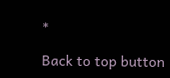*

Back to top button